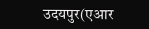उदयपुर(एआर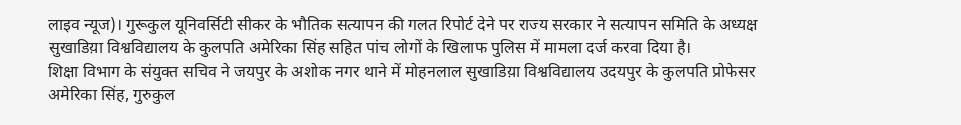लाइव न्यूज)। गुरूकुल यूनिवर्सिटी सीकर के भौतिक सत्यापन की गलत रिपोर्ट देने पर राज्य सरकार ने सत्यापन समिति के अध्यक्ष सुखाडिय़ा विश्वविद्यालय के कुलपति अमेरिका सिंह सहित पांच लोगों के खिलाफ पुलिस में मामला दर्ज करवा दिया है।
शिक्षा विभाग के संयुक्त सचिव ने जयपुर के अशोक नगर थाने में मोहनलाल सुखाडिय़ा विश्वविद्यालय उदयपुर के कुलपति प्रोफेसर अमेरिका सिंह, गुरुकुल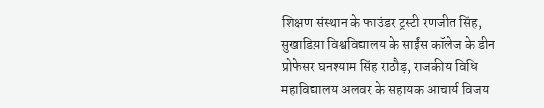शिक्षण संस्थान के फाउंडर ट्रस्टी रणजीत सिंह, सुखाडिय़ा विश्वविद्यालय के साईंस कॉलेज के डीन प्रोफेसर घनश्याम सिंह राठौड़, राजकीय विधि महाविद्यालय अलवर के सहायक आचार्य विजय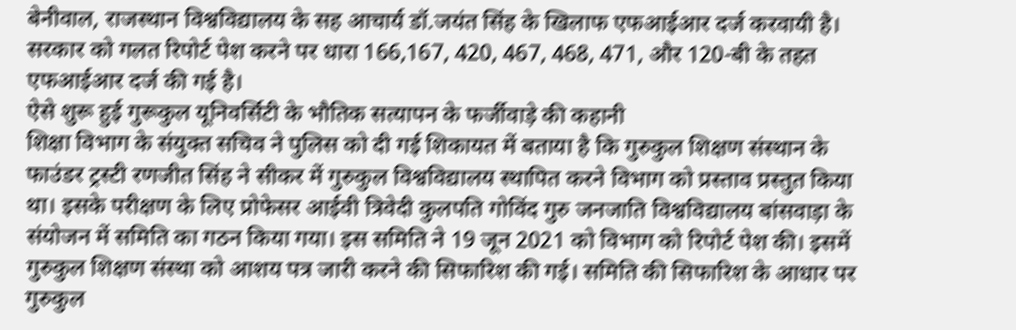बेनीवाल, राजस्थान विश्वविद्यालय के सह आचार्य डॉ.जयंत सिंह के खिलाफ एफआईआर दर्ज करवायी है। सरकार को गलत रिपोर्ट पेश करने पर धारा 166,167, 420, 467, 468, 471, और 120-बी के तहत एफआईआर दर्ज की गई है।
ऐसे शुरू हुई गुरूकुल यूनिवर्सिटी के भौतिक सत्यापन के फर्जीवाड़े की कहानी
शिक्षा विभाग के संयुक्त सचिव ने पुलिस को दी गई शिकायत में बताया है कि गुरुकुल शिक्षण संस्थान के फाउंडर ट्रस्टी रणजीत सिंह ने सीकर में गुरुकुल विश्वविद्यालय स्थापित करने विभाग को प्रस्ताव प्रस्तुत किया था। इसके परीक्षण के लिए प्रोफेसर आईवी त्रिवेदी कुलपति गोविंद गुरु जनजाति विश्वविद्यालय बांसवाड़ा के संयोजन में समिति का गठन किया गया। इस समिति ने 19 जून 2021 को विभाग को रिपोर्ट पेश की। इसमें गुरुकुल शिक्षण संस्था को आशय पत्र जारी करने की सिफारिश की गई। समिति की सिफारिश के आधार पर गुरुकुल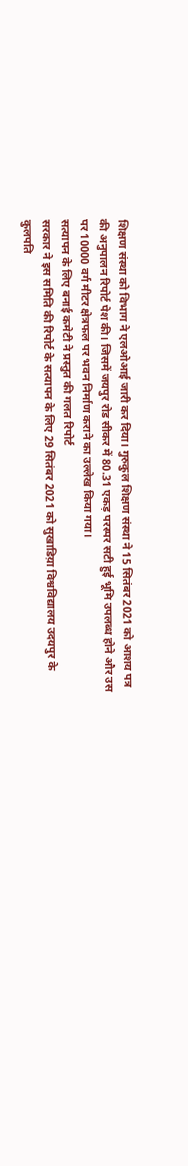शिक्षण संस्था को विभाग ने एलओआई जारी कर दिया। गुरुकुल शिक्षण संस्था ने 15 सितंबर 2021 को आशय पत्र की अनुपालन रिपोर्ट पेश की। जिसमें जयपुर रोड सीकर में 80.31 एकड़ परस्पर सटी हुई भूमि उपलब्ध होने और उस पर 10000 वर्ग मीटर क्षेत्रफल पर भवन निर्माण कराने का उल्लेख किया गया।
सत्यापन के लिए बनाई कमेटी ने प्रस्तुत की गलत रिपोर्ट
सरकार ने इस समिति की रिपोर्ट के सत्यापन के लिए 29 सितंबर 2021 को सुखाडिय़ा विश्वविद्यालय उदयपुर के कुलपति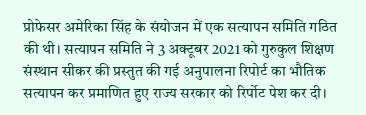प्रोफेसर अमेरिका सिंह के संयोजन में एक सत्यापन समिति गठित की थी। सत्यापन समिति ने 3 अक्टूबर 2021 को गुरुकुल शिक्षण संस्थान सीकर की प्रस्तुत की गई अनुपालना रिपोर्ट का भौतिक सत्यापन कर प्रमाणित हुए राज्य सरकार को रिर्पोट पेश कर दी।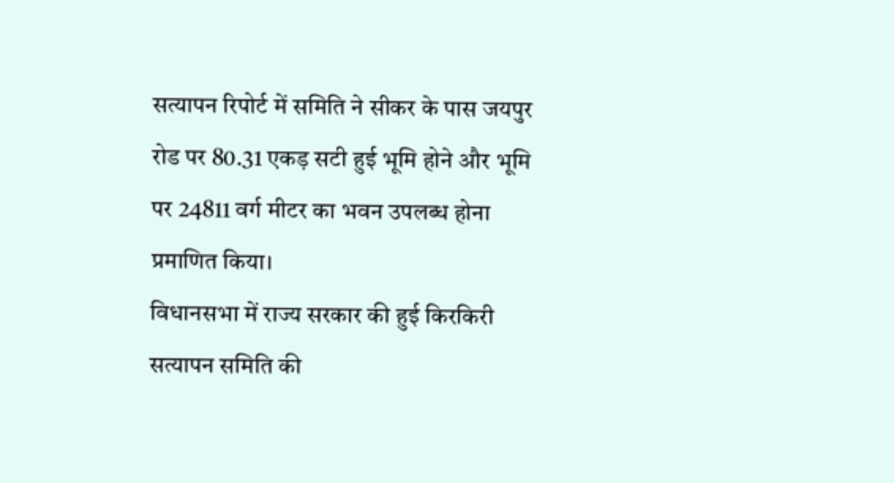सत्यापन रिपोर्ट में समिति ने सीकर के पास जयपुर रोड पर 80.31 एकड़ सटी हुई भूमि होने और भूमि पर 24811 वर्ग मीटर का भवन उपलब्ध होना प्रमाणित किया।
विधानसभा में राज्य सरकार की हुई किरकिरी
सत्यापन समिति की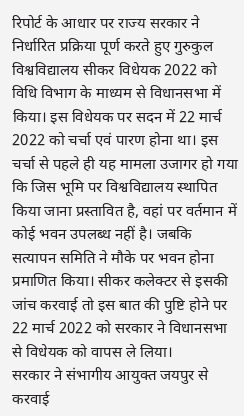रिपोर्ट के आधार पर राज्य सरकार ने निर्धारित प्रक्रिया पूर्ण करते हुए गुरुकुल विश्वविद्यालय सीकर विधेयक 2022 को विधि विभाग के माध्यम से विधानसभा में किया। इस विधेयक पर सदन में 22 मार्च 2022 को चर्चा एवं पारण होना था। इस चर्चा से पहले ही यह मामला उजागर हो गया कि जिस भूमि पर विश्वविद्यालय स्थापित किया जाना प्रस्तावित है, वहां पर वर्तमान में कोई भवन उपलब्ध नहीं है। जबकि सत्यापन समिति ने मौके पर भवन होना प्रमाणित किया। सीकर कलेक्टर से इसकी जांच करवाई तो इस बात की पुष्टि होने पर 22 मार्च 2022 को सरकार ने विधानसभा से विधेयक को वापस ले लिया।
सरकार ने संभागीय आयुक्त जयपुर से करवाई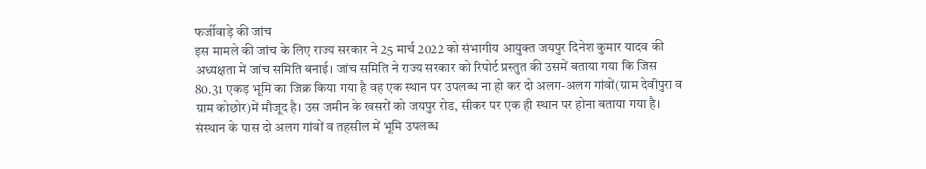फर्जीवाड़े की जांच
इस मामले की जांच के लिए राज्य सरकार ने 25 मार्च 2022 को संभागीय आयुक्त जयपुर दिनेश कुमार यादव की अध्यक्षता में जांच समिति बनाई। जांच समिति ने राज्य सरकार को रिपोर्ट प्रस्तुत की उसमें बताया गया कि जिस 80.31 एकड़ भूमि का जिक्र किया गया है वह एक स्थान पर उपलब्ध ना हो कर दो अलग-अलग गांवों(ग्राम देवीपुरा व ग्राम कोछोर)में मौजूद है। उस जमीन के खसरों को जयपुर रोड, सीकर पर एक ही स्थान पर होना बताया गया है। संस्थान के पास दो अलग गांवों व तहसील में भूमि उपलब्ध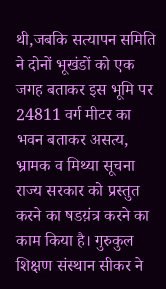थी,जबकि सत्यापन समिति ने दोनों भूखंडों को एक जगह बताकर इस भूमि पर 24811 वर्ग मीटर का भवन बताकर असत्य, भ्रामक व मिथ्या सूचना राज्य सरकार को प्रस्तुत करने का षडय़ंत्र करने का काम किया है। गुरुकुल शिक्षण संस्थान सीकर ने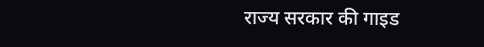राज्य सरकार की गाइड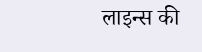लाइन्स की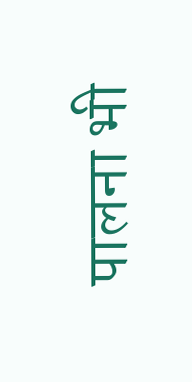पालना भी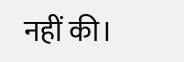नहीं की।